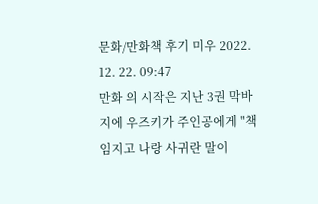문화/만화책 후기 미우 2022. 12. 22. 09:47
만화 의 시작은 지난 3권 막바지에 우즈키가 주인공에게 "책임지고 나랑 사귀란 말이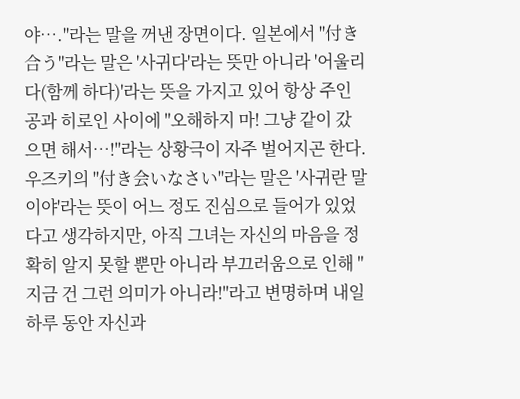야…."라는 말을 꺼낸 장면이다. 일본에서 "付き合う"라는 말은 '사귀다'라는 뜻만 아니라 '어울리다(함께 하다)'라는 뜻을 가지고 있어 항상 주인공과 히로인 사이에 "오해하지 마! 그냥 같이 갔으면 해서…!"라는 상황극이 자주 벌어지곤 한다. 우즈키의 "付き会いなさい"라는 말은 '사귀란 말이야'라는 뜻이 어느 정도 진심으로 들어가 있었다고 생각하지만, 아직 그녀는 자신의 마음을 정확히 알지 못할 뿐만 아니라 부끄러움으로 인해 "지금 건 그런 의미가 아니라!"라고 변명하며 내일 하루 동안 자신과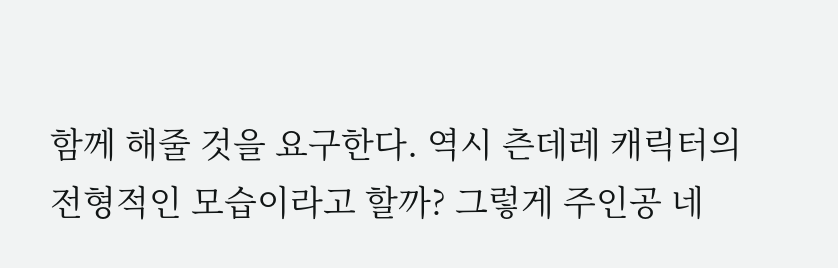함께 해줄 것을 요구한다. 역시 츤데레 캐릭터의 전형적인 모습이라고 할까? 그렇게 주인공 네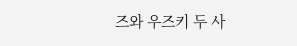즈와 우즈키 두 사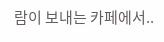람이 보내는 카페에서..